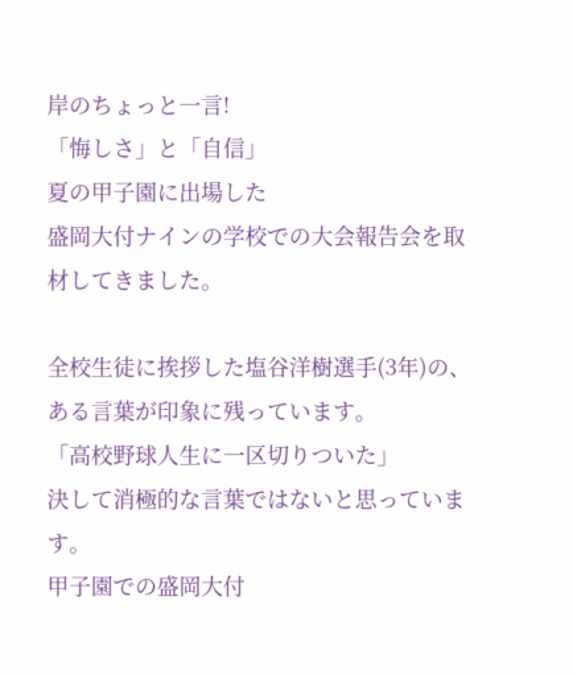岸のちょっと一言!
「悔しさ」と「自信」
夏の甲子園に出場した
盛岡大付ナインの学校での大会報告会を取材してきました。

全校生徒に挨拶した塩谷洋樹選手(3年)の、ある言葉が印象に残っています。
「高校野球人生に一区切りついた」
決して消極的な言葉ではないと思っています。
甲子園での盛岡大付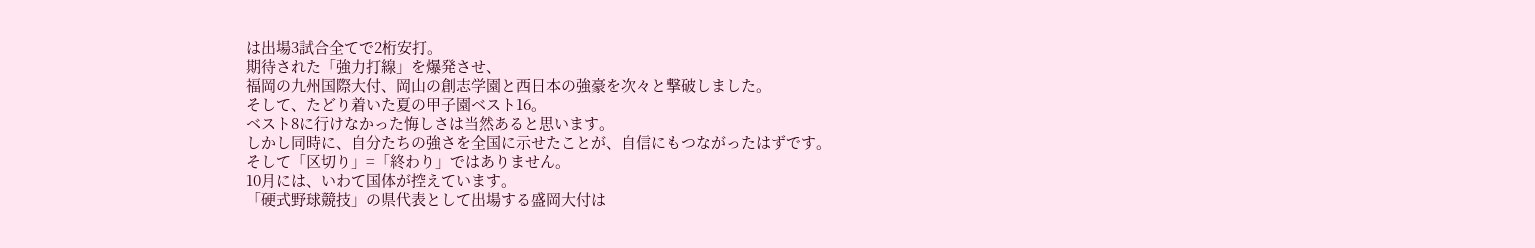は出場3試合全てで2桁安打。
期待された「強力打線」を爆発させ、
福岡の九州国際大付、岡山の創志学園と西日本の強豪を次々と撃破しました。
そして、たどり着いた夏の甲子園ベスト16。
ベスト8に行けなかった悔しさは当然あると思います。
しかし同時に、自分たちの強さを全国に示せたことが、自信にもつながったはずです。
そして「区切り」=「終わり」ではありません。
10月には、いわて国体が控えています。
「硬式野球競技」の県代表として出場する盛岡大付は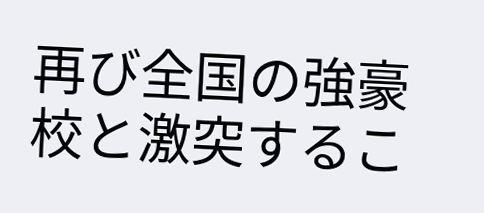再び全国の強豪校と激突するこ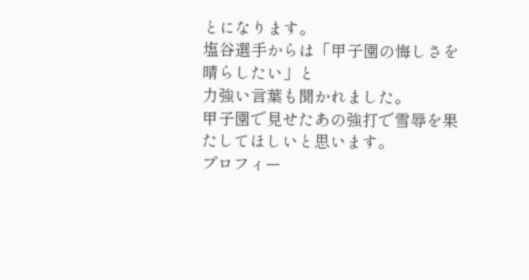とになります。
塩谷選手からは「甲子園の悔しさを晴らしたい」と
力強い言葉も聞かれました。
甲子園で見せたあの強打で雪辱を果たしてほしいと思います。
プロフィー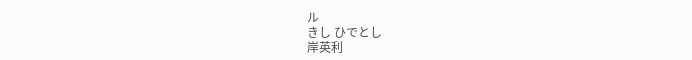ル
きし ひでとし
岸英利